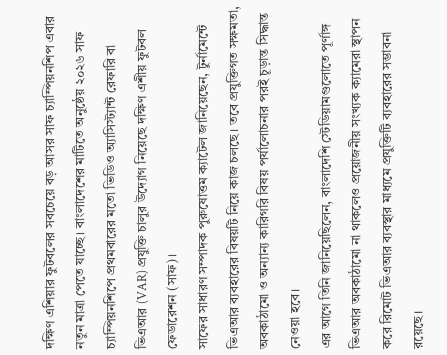দক্ষিণ এশিয়ার ফুটবলের সবচেয়ে বড় আসর সাফ চ্যাম্পিয়নশিপ এবার নতুন মাত্রা পেতে যাচ্ছে। বাংলাদেশের মাটিতে অনুষ্ঠেয় ২০২৬ সাফ চ্যাম্পিয়নশিপে প্রথমবারের মতো ভিডিও অ্যাসিস্ট্যান্ট রেফারি বা ভিএআর (VAR) প্রযুক্তি চালুর উদ্যোগ নিয়েছে দক্ষিণ এশীয় ফুটবল ফেডারেশন (সাফ)।
সাফের সাধারণ সম্পাদক পুরুষোত্তম ক্যাটেল জানিয়েছেন, টুর্নামেন্টে ভিএআর ব্যবহারের বিষয়টি নিয়ে কাজ চলছে। তবে প্রযুক্তিগত সক্ষমতা, অবকাঠামো ও অন্যান্য কারিগরি বিষয় পর্যালোচনার পরই চূড়ান্ত সিদ্ধান্ত নেওয়া হবে।
এর আগে তিনি জানিয়েছিলেন, বাংলাদেশি স্টেডিয়ামগুলোতে পূর্ণাঙ্গ ভিএআর অবকাঠামো না থাকলেও প্রয়োজনীয় সংখ্যক ক্যামেরা স্থাপন করে রিমোট ভিএআর ব্যবস্থার মাধ্যমে প্রযুক্তিটি ব্যবহারের সম্ভাবনা রয়েছে।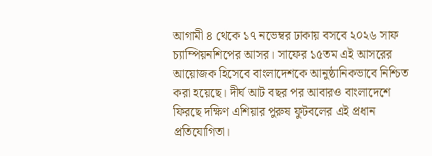আগামী ৪ থেকে ১৭ নভেম্বর ঢাকায় বসবে ২০২৬ সাফ চ্যাম্পিয়নশিপের আসর। সাফের ১৫তম এই আসরের আয়োজক হিসেবে বাংলাদেশকে আনুষ্ঠানিকভাবে নিশ্চিত করা হয়েছে। দীর্ঘ আট বছর পর আবারও বাংলাদেশে ফিরছে দক্ষিণ এশিয়ার পুরুষ ফুটবলের এই প্রধান প্রতিযোগিতা।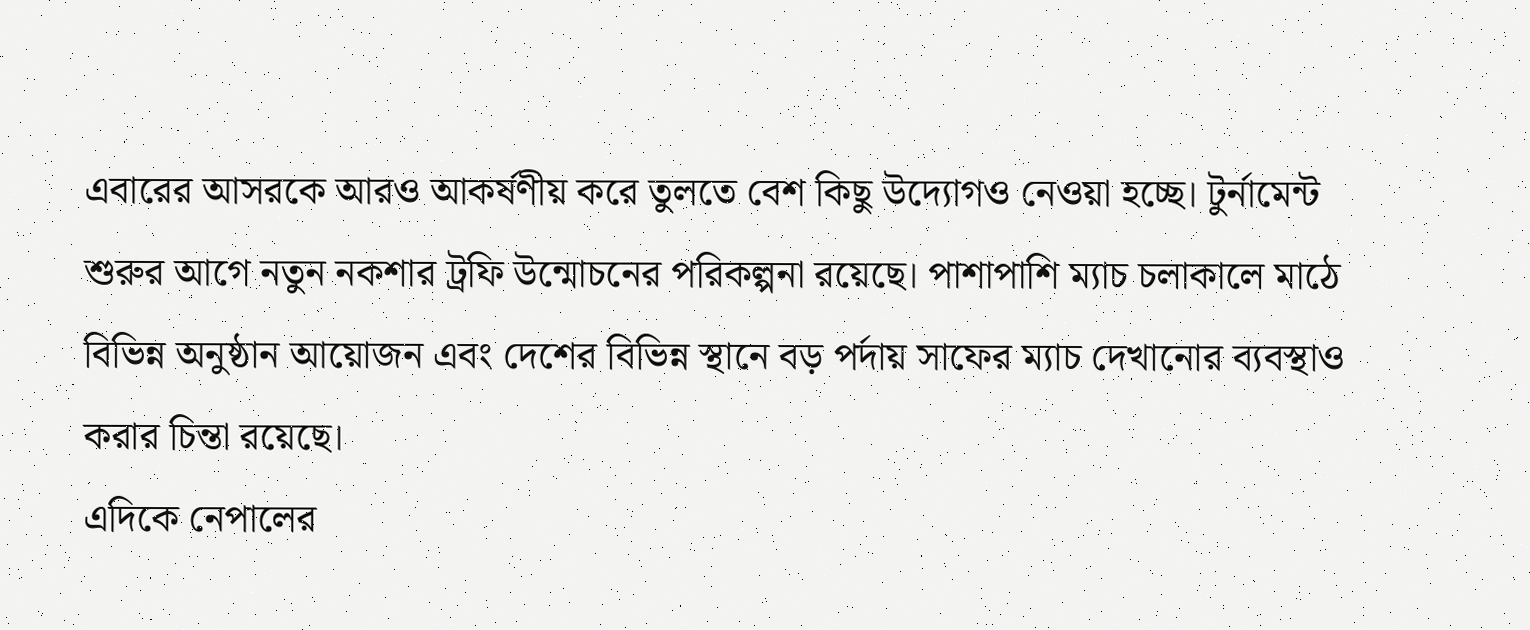এবারের আসরকে আরও আকর্ষণীয় করে তুলতে বেশ কিছু উদ্যোগও নেওয়া হচ্ছে। টুর্নামেন্ট শুরুর আগে নতুন নকশার ট্রফি উন্মোচনের পরিকল্পনা রয়েছে। পাশাপাশি ম্যাচ চলাকালে মাঠে বিভিন্ন অনুষ্ঠান আয়োজন এবং দেশের বিভিন্ন স্থানে বড় পর্দায় সাফের ম্যাচ দেখানোর ব্যবস্থাও করার চিন্তা রয়েছে।
এদিকে নেপালের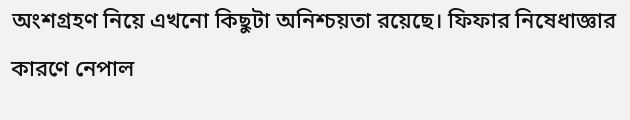অংশগ্রহণ নিয়ে এখনো কিছুটা অনিশ্চয়তা রয়েছে। ফিফার নিষেধাজ্ঞার কারণে নেপাল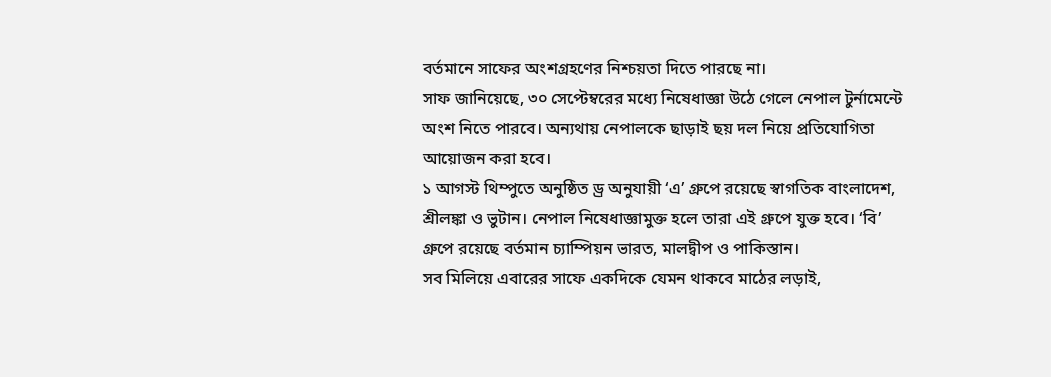বর্তমানে সাফের অংশগ্রহণের নিশ্চয়তা দিতে পারছে না।
সাফ জানিয়েছে, ৩০ সেপ্টেম্বরের মধ্যে নিষেধাজ্ঞা উঠে গেলে নেপাল টুর্নামেন্টে অংশ নিতে পারবে। অন্যথায় নেপালকে ছাড়াই ছয় দল নিয়ে প্রতিযোগিতা আয়োজন করা হবে।
১ আগস্ট থিম্পুতে অনুষ্ঠিত ড্র অনুযায়ী ‘এ’ গ্রুপে রয়েছে স্বাগতিক বাংলাদেশ, শ্রীলঙ্কা ও ভুটান। নেপাল নিষেধাজ্ঞামুক্ত হলে তারা এই গ্রুপে যুক্ত হবে। ‘বি’ গ্রুপে রয়েছে বর্তমান চ্যাম্পিয়ন ভারত, মালদ্বীপ ও পাকিস্তান।
সব মিলিয়ে এবারের সাফে একদিকে যেমন থাকবে মাঠের লড়াই,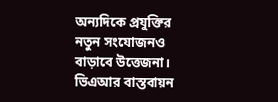অন্যদিকে প্রযুক্তির নতুন সংযোজনও বাড়াবে উত্তেজনা। ভিএআর বাস্তবায়ন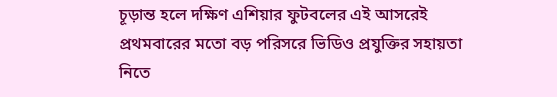চূড়ান্ত হলে দক্ষিণ এশিয়ার ফুটবলের এই আসরেই প্রথমবারের মতো বড় পরিসরে ভিডিও প্রযুক্তির সহায়তা নিতে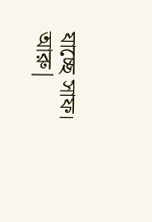যাচ্ছে সাফ।
আরু|